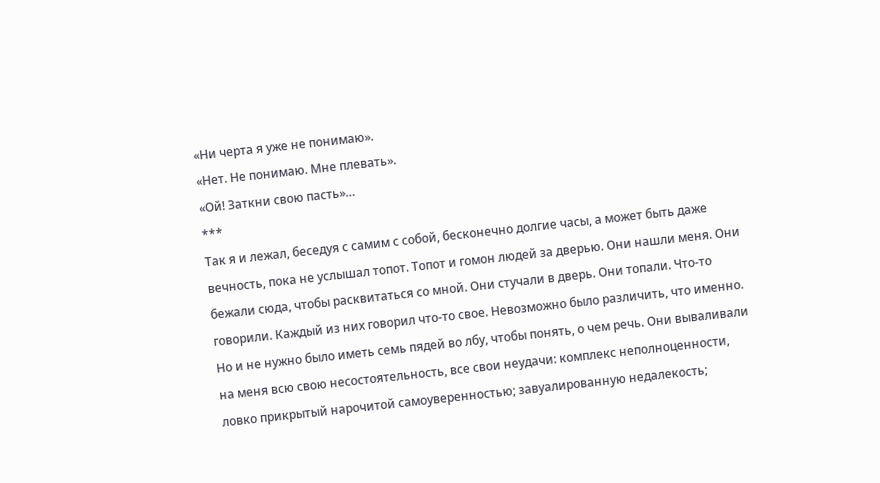«Ни черта я уже не понимаю».
«Нет. Не понимаю. Мне плевать».
«Ой! Заткни свою пасть»…
***
Так я и лежал, беседуя с самим с собой, бесконечно долгие часы, а может быть даже вечность, пока не услышал топот. Топот и гомон людей за дверью. Они нашли меня. Они бежали сюда, чтобы расквитаться со мной. Они стучали в дверь. Они топали. Что-то говорили. Каждый из них говорил что-то свое. Невозможно было различить, что именно. Но и не нужно было иметь семь пядей во лбу, чтобы понять, о чем речь. Они вываливали на меня всю свою несостоятельность, все свои неудачи: комплекс неполноценности, ловко прикрытый нарочитой самоуверенностью; завуалированную недалекость;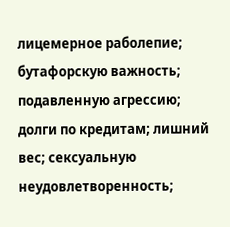лицемерное раболепие; бутафорскую важность; подавленную агрессию; долги по кредитам; лишний вес; сексуальную неудовлетворенность;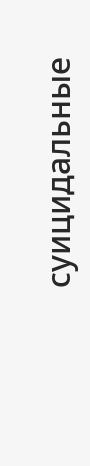суицидальные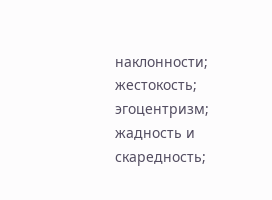наклонности; жестокость; эгоцентризм; жадность и скаредность;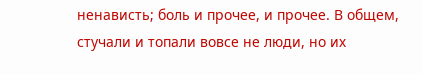ненависть; боль и прочее, и прочее. В общем, стучали и топали вовсе не люди, но их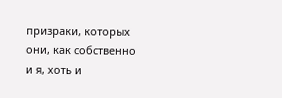призраки, которых они, как собственно и я, хоть и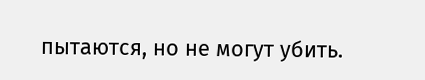пытаются, но не могут убить.